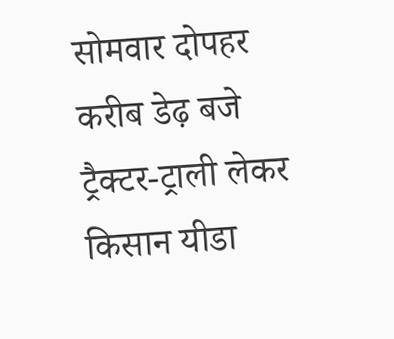सोमवार दोपहर करीब डेढ़ बजे ट्रैक्टर-ट्राली लेकर किसान यीडा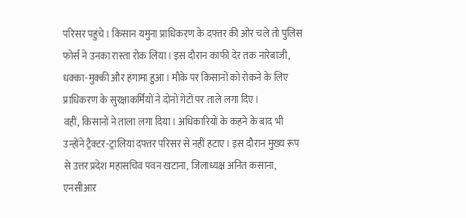परिसर पहुंचे। किसान यमुना प्राधिकरण के दफ्तर की ओर चले तो पुलिस फोर्स ने उनका रास्ता रोक लिया। इस दौरान काफी देर तक नारेबाजी, धक्का-मुक्की और हंगामा हुआ। मौके पर किसानों को रोकने के लिए प्राधिकरण के सुरक्षाकर्मियों ने दोनों गेटों पर ताले लगा दिए।
वहीं, किसानों ने ताला लगा दिया। अधिकारियों के कहने के बाद भी उन्होंने ट्रैक्टर-ट्रालियां दफ्तर परिसर से नहीं हटाए। इस दौरान मुख्य रूप से उत्तर प्रदेश महासचिव पवन खटाना, जिलाध्यक्ष अनित कसाना, एनसीआर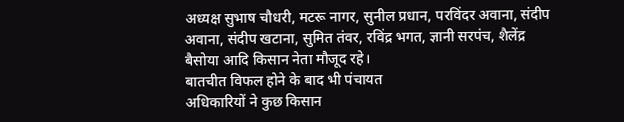अध्यक्ष सुभाष चौधरी, मटरू नागर, सुनील प्रधान, परविंदर अवाना, संदीप अवाना, संदीप खटाना, सुमित तंवर, रविंद्र भगत, ज्ञानी सरपंच, शैलेंद्र बैसोया आदि किसान नेता मौजूद रहे।
बातचीत विफल होने के बाद भी पंचायत
अधिकारियों ने कुछ किसान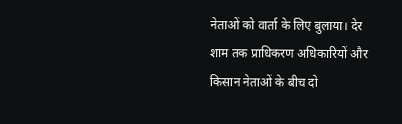नेताओं को वार्ता के लिए बुलाया। देर शाम तक प्राधिकरण अधिकारियों और किसान नेताओं के बीच दो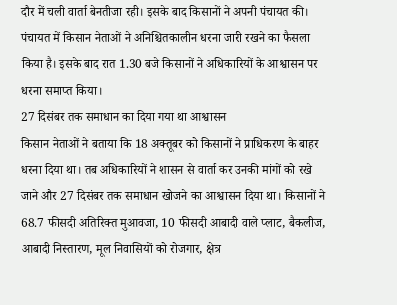दौर में चली वार्ता बेनतीजा रही। इसके बाद किसानों ने अपनी पंचायत की। पंचायत में किसान नेताओं ने अनिश्चितकालीन धरना जारी रखने का फैसला किया है। इसके बाद रात 1.30 बजे किसानों ने अधिकारियों के आश्वासन पर धरना समाप्त किया।
27 दिसंबर तक समाधान का दिया गया था आश्वासन
किसान नेताओं ने बताया कि 18 अक्तूबर को किसानों ने प्राधिकरण के बाहर धरना दिया था। तब अधिकारियों ने शासन से वार्ता कर उनकी मांगों को रखे जाने और 27 दिसंबर तक समाधान खोजने का आश्वासन दिया था। किसानों ने 68.7 फीसदी अतिरिक्त मुआवजा, 10 फीसदी आबादी वाले प्लाट, बैकलीज, आबादी निस्तारण, मूल निवासियों को रोजगार, क्षेत्र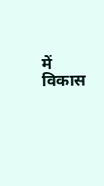में विकास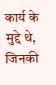कार्य के मुद्दे थे, जिनकी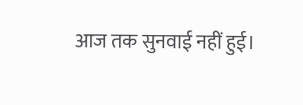आज तक सुनवाई नहीं हुई।